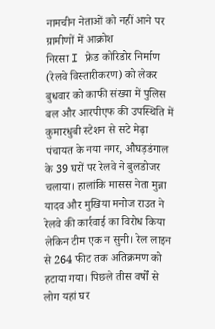नामचीन नेताओं को नहीं आने पर ग्रामीणों में आक्रोश
निरसा I फ्रेड कोरिडोर निर्माण (रेलवे विस्तारीकरण) को लेकर बुधवार को काफी संख्या में पुलिस बल और आरपीएफ की उपस्थिति में कुमारधुबी स्टेशन से सटे मेढ़ा पंचायत के नया नगर, औघड़डंगाल के 39 घरों पर रेलवे ने बुलडोजर चलाया। हालांकि मासस नेता मुन्ना यादव और मुखिया मनोज राउत ने रेलवे की कार्रवाई का विरोध किया लेकिन टीम एक न सुनी। रेल लाइन से 264 फीट तक अतिक्रमण को हटाया गया। पिछले तीस वर्षों से लोग यहां घर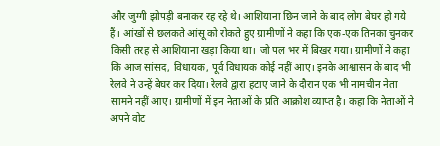और जुग्गी झोपड़ी बनाकर रह रहे थे। आशियाना छिन जाने के बाद लोग बेघर हो गये हैं। आंखों से छलकते आंसू को रोकते हुए ग्रामीणों ने कहा कि एक-एक तिनका चुनकर किसी तरह से आशियाना खड़ा किया था। जो पल भर में बिखर गया। ग्रामीणों ने कहा कि आज सांसद, विधायक, पूर्व विधायक कोई नहीं आए। इनके आश्वासन के बाद भी रेलवे ने उन्हें बेघर कर दिया। रेलवे द्वारा हटाए जाने के दौरान एक भी नामचीन नेता सामने नहीं आए। ग्रामीणों में इन नेताओं के प्रति आक्रोश व्याप्त है। कहा कि नेताओं ने अपने वोट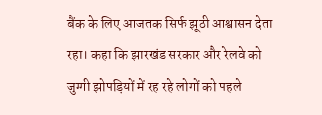बैंक के लिए आजतक सिर्फ झूठी आश्वासन देता रहा। कहा कि झारखंड सरकार और रेलवे को जुग्गी झोपड़ियों में रह रहे लोगों को पहले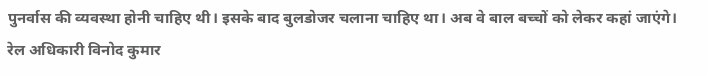पुनर्वास की व्यवस्था होनी चाहिए थी। इसके बाद बुलडोजर चलाना चाहिए था। अब वे बाल बच्चों को लेकर कहां जाएंगे। रेल अधिकारी विनोद कुमार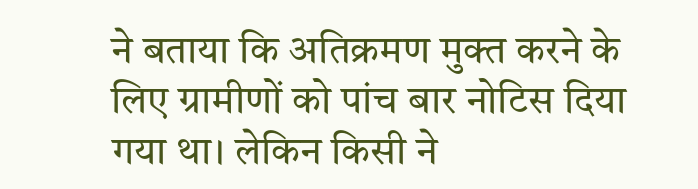ने बताया कि अतिक्रमण मुक्त करने के लिए ग्रामीणों को पांच बार नोटिस दिया गया था। लेकिन किसी ने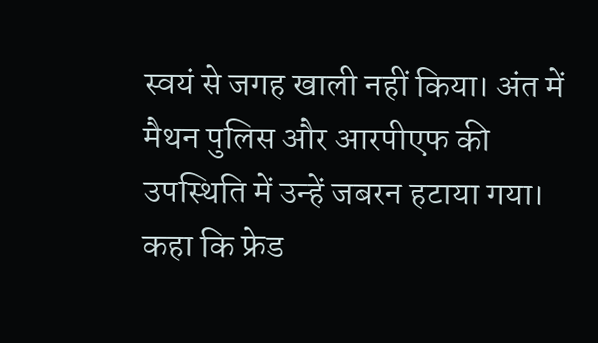स्वयं से जगह खाली नहीं किया। अंत में मैथन पुलिस और आरपीएफ की उपस्थिति में उन्हें जबरन हटाया गया। कहा कि फ्रेड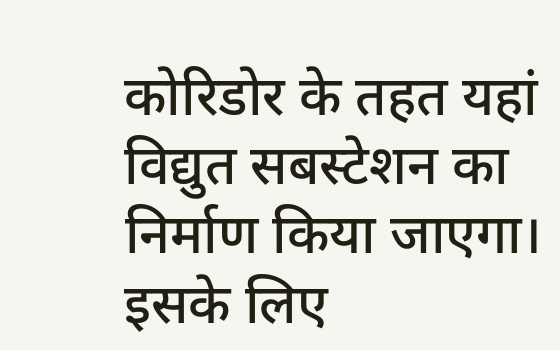कोरिडोर के तहत यहां विद्युत सबस्टेशन का निर्माण किया जाएगा। इसके लिए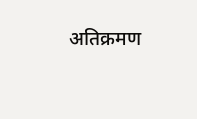अतिक्रमण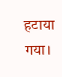हटाया गया।